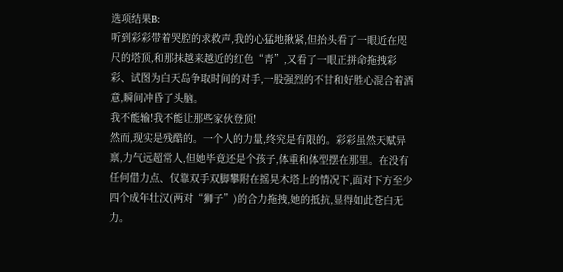选项结果B:
听到彩彩带着哭腔的求救声,我的心猛地揪紧,但抬头看了一眼近在咫尺的塔顶,和那抹越来越近的红色“青”,又看了一眼正拼命拖拽彩彩、试图为白天岛争取时间的对手,一股强烈的不甘和好胜心混合着酒意,瞬间冲昏了头脑。
我不能输!我不能让那些家伙登顶!
然而,现实是残酷的。一个人的力量,终究是有限的。彩彩虽然天赋异禀,力气远超常人,但她毕竟还是个孩子,体重和体型摆在那里。在没有任何借力点、仅靠双手双脚攀附在摇晃木塔上的情况下,面对下方至少四个成年壮汉(两对“狮子”)的合力拖拽,她的抵抗,显得如此苍白无力。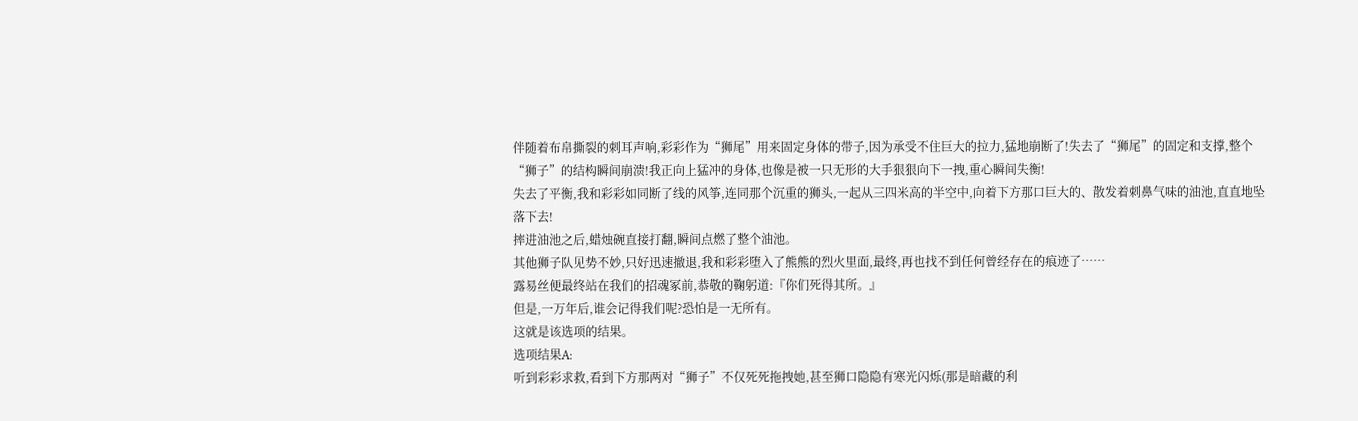伴随着布帛撕裂的刺耳声响,彩彩作为“狮尾”用来固定身体的带子,因为承受不住巨大的拉力,猛地崩断了!失去了“狮尾”的固定和支撑,整个“狮子”的结构瞬间崩溃!我正向上猛冲的身体,也像是被一只无形的大手狠狠向下一拽,重心瞬间失衡!
失去了平衡,我和彩彩如同断了线的风筝,连同那个沉重的狮头,一起从三四米高的半空中,向着下方那口巨大的、散发着刺鼻气味的油池,直直地坠落下去!
摔进油池之后,蜡烛碗直接打翻,瞬间点燃了整个油池。
其他狮子队见势不妙,只好迅速撤退,我和彩彩堕入了熊熊的烈火里面,最终,再也找不到任何曾经存在的痕迹了……
露易丝便最终站在我们的招魂冢前,恭敬的鞠躬道:『你们死得其所。』
但是,一万年后,谁会记得我们呢?恐怕是一无所有。
这就是该选项的结果。
选项结果A:
听到彩彩求救,看到下方那两对“狮子”不仅死死拖拽她,甚至狮口隐隐有寒光闪烁(那是暗藏的利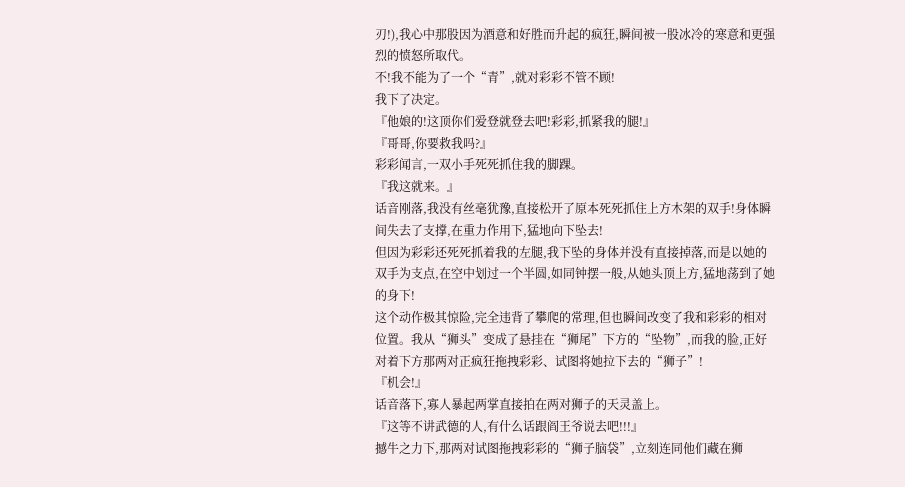刃!),我心中那股因为酒意和好胜而升起的疯狂,瞬间被一股冰冷的寒意和更强烈的愤怒所取代。
不!我不能为了一个“青”,就对彩彩不管不顾!
我下了决定。
『他娘的!这顶你们爱登就登去吧!彩彩,抓紧我的腿!』
『哥哥,你要救我吗?』
彩彩闻言,一双小手死死抓住我的脚踝。
『我这就来。』
话音刚落,我没有丝毫犹豫,直接松开了原本死死抓住上方木架的双手!身体瞬间失去了支撑,在重力作用下,猛地向下坠去!
但因为彩彩还死死抓着我的左腿,我下坠的身体并没有直接掉落,而是以她的双手为支点,在空中划过一个半圆,如同钟摆一般,从她头顶上方,猛地荡到了她的身下!
这个动作极其惊险,完全违背了攀爬的常理,但也瞬间改变了我和彩彩的相对位置。我从“狮头”变成了悬挂在“狮尾”下方的“坠物”,而我的脸,正好对着下方那两对正疯狂拖拽彩彩、试图将她拉下去的“狮子”!
『机会!』
话音落下,寡人暴起两掌直接拍在两对狮子的天灵盖上。
『这等不讲武德的人,有什么话跟阎王爷说去吧!!!』
撼牛之力下,那两对试图拖拽彩彩的“狮子脑袋”,立刻连同他们藏在狮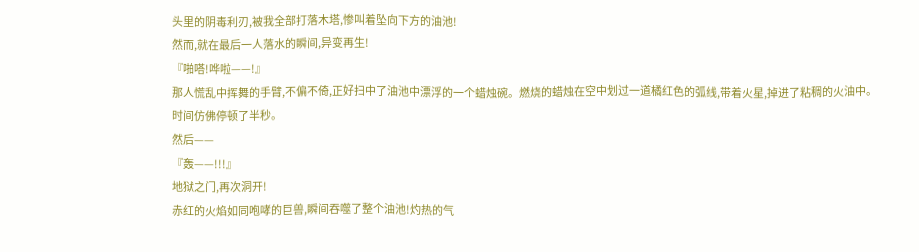头里的阴毒利刃,被我全部打落木塔,惨叫着坠向下方的油池!
然而,就在最后一人落水的瞬间,异变再生!
『啪嗒!哗啦——!』
那人慌乱中挥舞的手臂,不偏不倚,正好扫中了油池中漂浮的一个蜡烛碗。燃烧的蜡烛在空中划过一道橘红色的弧线,带着火星,掉进了粘稠的火油中。
时间仿佛停顿了半秒。
然后——
『轰——!!!』
地狱之门,再次洞开!
赤红的火焰如同咆哮的巨兽,瞬间吞噬了整个油池!灼热的气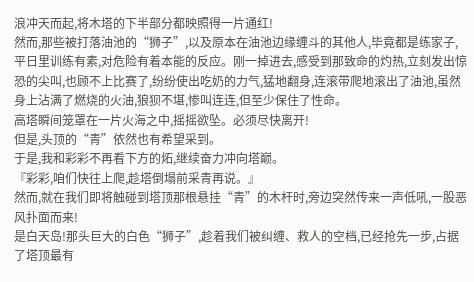浪冲天而起,将木塔的下半部分都映照得一片通红!
然而,那些被打落油池的“狮子”,以及原本在油池边缘缠斗的其他人,毕竟都是练家子,平日里训练有素,对危险有着本能的反应。刚一掉进去,感受到那致命的灼热,立刻发出惊恐的尖叫,也顾不上比赛了,纷纷使出吃奶的力气,猛地翻身,连滚带爬地滚出了油池,虽然身上沾满了燃烧的火油,狼狈不堪,惨叫连连,但至少保住了性命。
高塔瞬间笼罩在一片火海之中,摇摇欲坠。必须尽快离开!
但是,头顶的“青”依然也有希望采到。
于是,我和彩彩不再看下方的炻,继续奋力冲向塔巅。
『彩彩,咱们快往上爬,趁塔倒塌前采青再说。』
然而,就在我们即将触碰到塔顶那根悬挂“青”的木杆时,旁边突然传来一声低吼,一股恶风扑面而来!
是白天岛!那头巨大的白色“狮子”,趁着我们被纠缠、救人的空档,已经抢先一步,占据了塔顶最有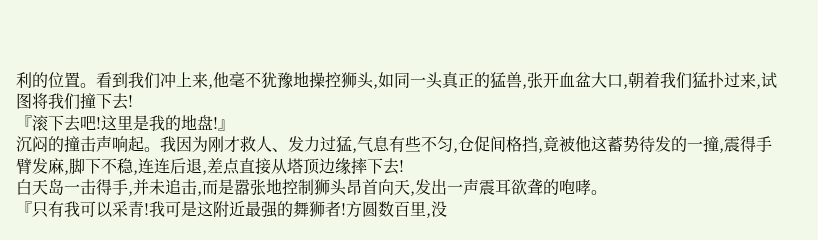利的位置。看到我们冲上来,他毫不犹豫地操控狮头,如同一头真正的猛兽,张开血盆大口,朝着我们猛扑过来,试图将我们撞下去!
『滚下去吧!这里是我的地盘!』
沉闷的撞击声响起。我因为刚才救人、发力过猛,气息有些不匀,仓促间格挡,竟被他这蓄势待发的一撞,震得手臂发麻,脚下不稳,连连后退,差点直接从塔顶边缘摔下去!
白天岛一击得手,并未追击,而是嚣张地控制狮头昂首向天,发出一声震耳欲聋的咆哮。
『只有我可以采青!我可是这附近最强的舞狮者!方圆数百里,没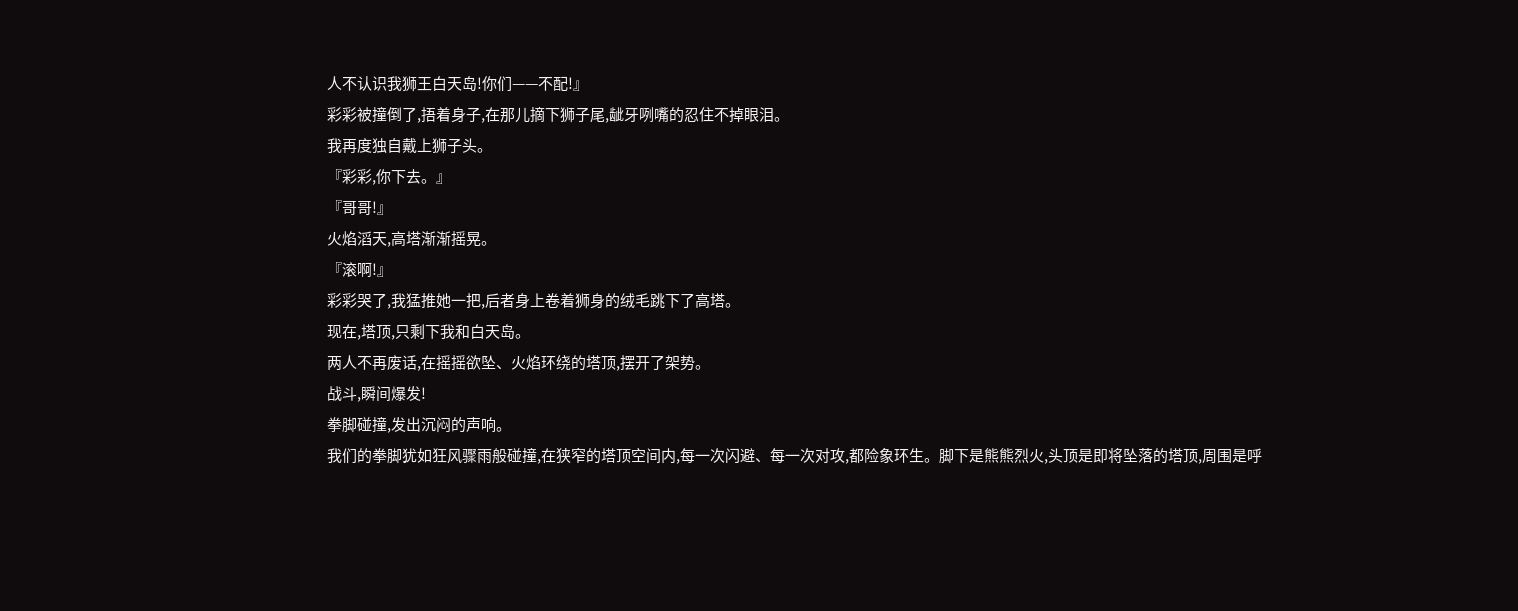人不认识我狮王白天岛!你们——不配!』
彩彩被撞倒了,捂着身子,在那儿摘下狮子尾,龇牙咧嘴的忍住不掉眼泪。
我再度独自戴上狮子头。
『彩彩,你下去。』
『哥哥!』
火焰滔天,高塔渐渐摇晃。
『滚啊!』
彩彩哭了,我猛推她一把,后者身上卷着狮身的绒毛跳下了高塔。
现在,塔顶,只剩下我和白天岛。
两人不再废话,在摇摇欲坠、火焰环绕的塔顶,摆开了架势。
战斗,瞬间爆发!
拳脚碰撞,发出沉闷的声响。
我们的拳脚犹如狂风骤雨般碰撞,在狭窄的塔顶空间内,每一次闪避、每一次对攻,都险象环生。脚下是熊熊烈火,头顶是即将坠落的塔顶,周围是呼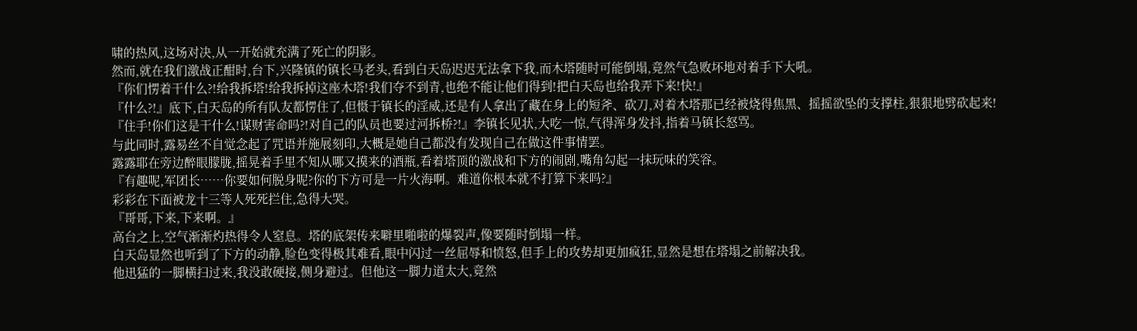啸的热风,这场对决,从一开始就充满了死亡的阴影。
然而,就在我们激战正酣时,台下,兴隆镇的镇长马老头,看到白天岛迟迟无法拿下我,而木塔随时可能倒塌,竟然气急败坏地对着手下大吼。
『你们愣着干什么?!给我拆塔!给我拆掉这座木塔!我们夺不到青,也绝不能让他们得到!把白天岛也给我弄下来!快!』
『什么?!』底下,白天岛的所有队友都愣住了,但慑于镇长的淫威,还是有人拿出了藏在身上的短斧、砍刀,对着木塔那已经被烧得焦黑、摇摇欲坠的支撑柱,狠狠地劈砍起来!
『住手!你们这是干什么!谋财害命吗?!对自己的队员也要过河拆桥?!』李镇长见状,大吃一惊,气得浑身发抖,指着马镇长怒骂。
与此同时,露易丝不自觉念起了咒语并施展刻印,大概是她自己都没有发现自己在做这件事情罢。
露露耶在旁边醉眼朦胧,摇晃着手里不知从哪又摸来的酒瓶,看着塔顶的激战和下方的闹剧,嘴角勾起一抹玩味的笑容。
『有趣呢,军团长……你要如何脱身呢?你的下方可是一片火海啊。难道你根本就不打算下来吗?』
彩彩在下面被龙十三等人死死拦住,急得大哭。
『哥哥,下来,下来啊。』
高台之上,空气渐渐灼热得令人窒息。塔的底架传来噼里啪啦的爆裂声,像要随时倒塌一样。
白天岛显然也听到了下方的动静,脸色变得极其难看,眼中闪过一丝屈辱和愤怒,但手上的攻势却更加疯狂,显然是想在塔塌之前解决我。
他迅猛的一脚横扫过来,我没敢硬接,侧身避过。但他这一脚力道太大,竟然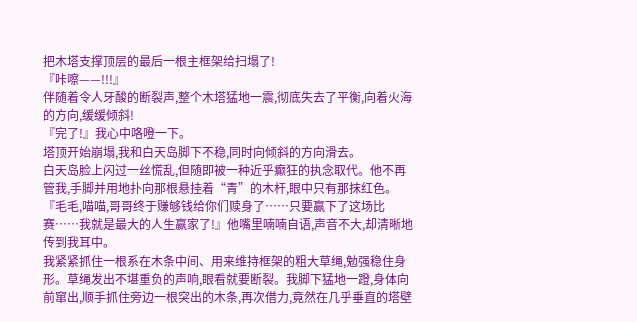把木塔支撑顶层的最后一根主框架给扫塌了!
『咔嚓——!!!』
伴随着令人牙酸的断裂声,整个木塔猛地一震,彻底失去了平衡,向着火海的方向,缓缓倾斜!
『完了!』我心中咯噔一下。
塔顶开始崩塌,我和白天岛脚下不稳,同时向倾斜的方向滑去。
白天岛脸上闪过一丝慌乱,但随即被一种近乎癫狂的执念取代。他不再管我,手脚并用地扑向那根悬挂着“青”的木杆,眼中只有那抹红色。
『毛毛,喵喵,哥哥终于赚够钱给你们赎身了……只要赢下了这场比赛……我就是最大的人生赢家了!』他嘴里喃喃自语,声音不大,却清晰地传到我耳中。
我紧紧抓住一根系在木条中间、用来维持框架的粗大草绳,勉强稳住身形。草绳发出不堪重负的声响,眼看就要断裂。我脚下猛地一蹬,身体向前窜出,顺手抓住旁边一根突出的木条,再次借力,竟然在几乎垂直的塔壁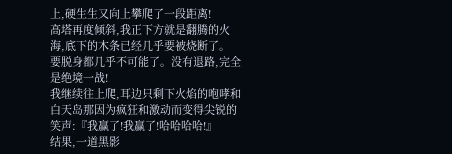上,硬生生又向上攀爬了一段距离!
高塔再度倾斜,我正下方就是翻腾的火海,底下的木条已经几乎要被烧断了。
要脱身都几乎不可能了。没有退路,完全是绝境一战!
我继续往上爬,耳边只剩下火焰的咆哮和白天岛那因为疯狂和激动而变得尖锐的笑声:『我赢了!我赢了!哈哈哈哈!』
结果,一道黑影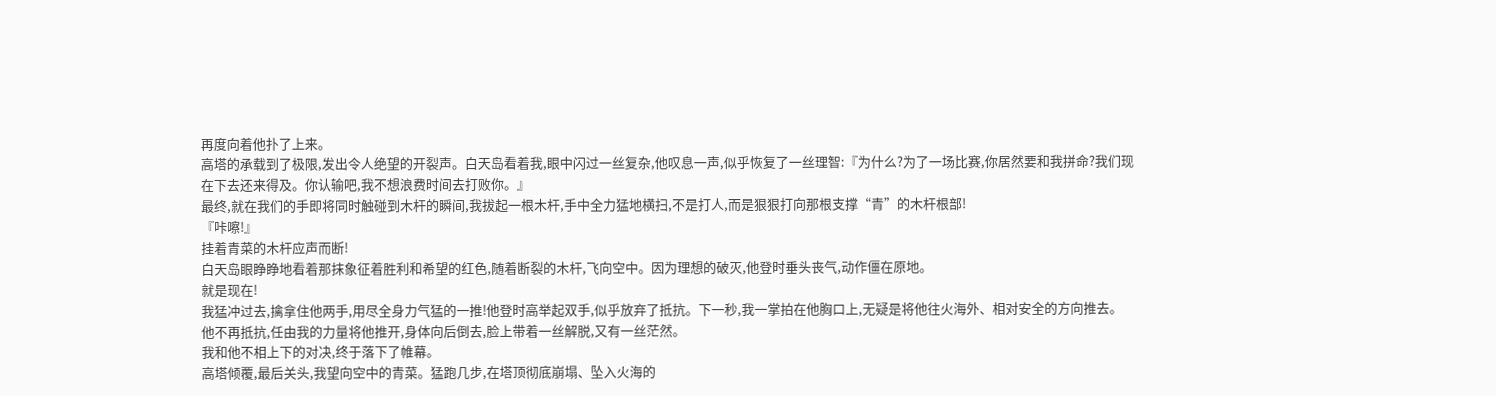再度向着他扑了上来。
高塔的承载到了极限,发出令人绝望的开裂声。白天岛看着我,眼中闪过一丝复杂,他叹息一声,似乎恢复了一丝理智:『为什么?为了一场比赛,你居然要和我拼命?我们现在下去还来得及。你认输吧,我不想浪费时间去打败你。』
最终,就在我们的手即将同时触碰到木杆的瞬间,我拔起一根木杆,手中全力猛地横扫,不是打人,而是狠狠打向那根支撑“青”的木杆根部!
『咔嚓!』
挂着青菜的木杆应声而断!
白天岛眼睁睁地看着那抹象征着胜利和希望的红色,随着断裂的木杆,飞向空中。因为理想的破灭,他登时垂头丧气,动作僵在原地。
就是现在!
我猛冲过去,擒拿住他两手,用尽全身力气猛的一推!他登时高举起双手,似乎放弃了抵抗。下一秒,我一掌拍在他胸口上,无疑是将他往火海外、相对安全的方向推去。
他不再抵抗,任由我的力量将他推开,身体向后倒去,脸上带着一丝解脱,又有一丝茫然。
我和他不相上下的对决,终于落下了帷幕。
高塔倾覆,最后关头,我望向空中的青菜。猛跑几步,在塔顶彻底崩塌、坠入火海的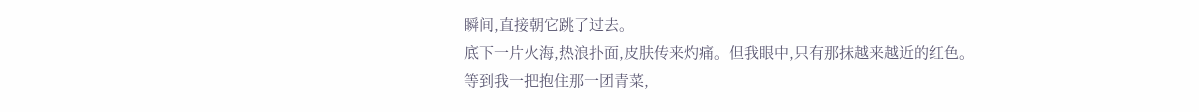瞬间,直接朝它跳了过去。
底下一片火海,热浪扑面,皮肤传来灼痛。但我眼中,只有那抹越来越近的红色。
等到我一把抱住那一团青菜,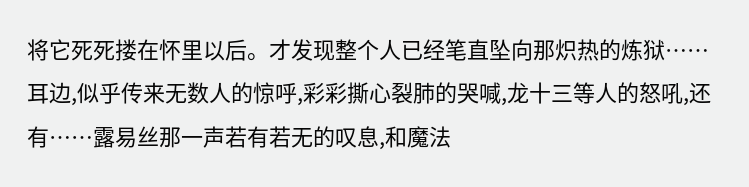将它死死搂在怀里以后。才发现整个人已经笔直坠向那炽热的炼狱……
耳边,似乎传来无数人的惊呼,彩彩撕心裂肺的哭喊,龙十三等人的怒吼,还有……露易丝那一声若有若无的叹息,和魔法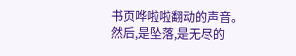书页哗啦啦翻动的声音。
然后,是坠落,是无尽的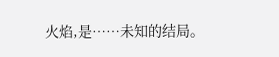火焰,是……未知的结局。